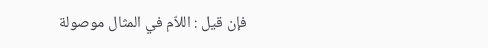فإن قيل : اللاّم في المثال موصولة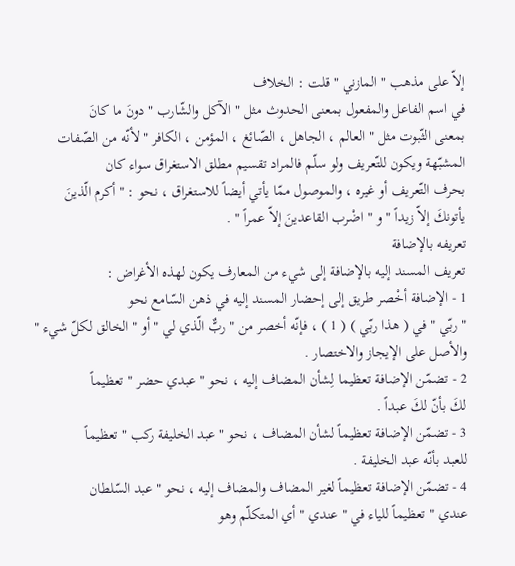إلاّ على مذهب " المازني " قلت : الخلاف
في اسم الفاعل والمفعول بمعنى الحدوث مثل " الآكل والشّارب " دونَ ما كانَ
بمعنى الثّبوت مثل " العالم ، الجاهل ، الصّائغ ، المؤمن ، الكافر " لأنّه من الصّفات
المشبّهة ويكون للتّعريف ولو سلّم فالمراد تقسيم مطلق الاستغراق سواء كان
بحرف التّعريف أو غيره ، والموصول ممّا يأتي أيضاً للاستغراق ، نحو : " أكرم الّذينَ
يأتونكَ إلاّ زيداً " و " اضْرب القاعدينَ إلاّ عمراً " .
تعريفه بالإضافة
تعريف المسند إليه بالإضافة إلى شيء من المعارف يكون لهذه الأغراض :
1 - الإضافة أخْصر طريق إلى إحضار المسند إليه في ذهن السّامع نحو
" ربّي " في ( هذا ربّي ) ( 1 ) ، فإنّه أخصر من " ربٌّ الّذي لي " أو " الخالق لكلّ شيء "
والأصل على الإيجاز والاختصار .
2 - تضمّن الإضافة تعظيما لِشأن المضاف إليه ، نحو " عبدي حضر " تعظيماً
لكَ بأنّ لكَ عبداً .
3 - تضمّن الإضافة تعظيماً لشأن المضاف ، نحو " عبد الخليفة ركب " تعظيماً
للعبد بأنّه عبد الخليفة .
4 - تضمّن الإضافة تعظيماً لغير المضاف والمضاف إليه ، نحو " عبد السّلطان
عندي " تعظيماً للياء في " عندي " أي المتكلّم وهو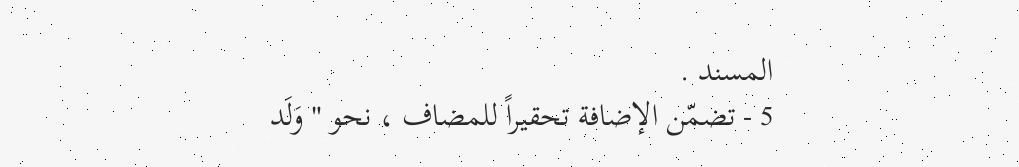المسند .
5 - تضمّن الإضافة تحقيراً للمضاف ، نحو " وَلَد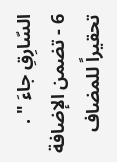السّارِقِ جاءَ " .
6 - تضمن الإضافة تحقيراً للمضاف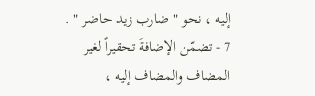إليه ، نحو " ضارب زيد حاضر " .
7 - تضمّن الإضافةَ تحقيراً لغير المضاف والمضاف إليه ،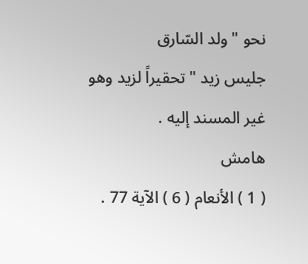نحو " ولد السّارق
جليس زيد " تحقيراً لزيد وهو غير المسند إليه .
هامش
( 1 ) الأنعام ( 6 ) الآية 77 .